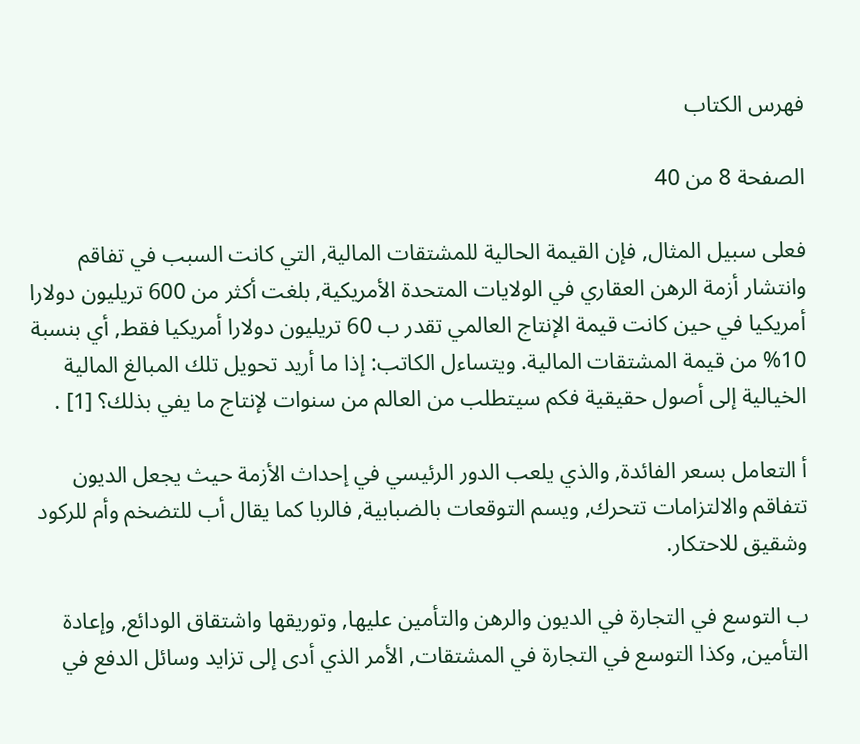فهرس الكتاب

الصفحة 8 من 40

فعلى سبيل المثال, فإن القيمة الحالية للمشتقات المالية, التي كانت السبب في تفاقم وانتشار أزمة الرهن العقاري في الولايات المتحدة الأمريكية, بلغت أكثر من 600 تريليون دولارا أمريكيا في حين كانت قيمة الإنتاج العالمي تقدر ب 60 تريليون دولارا أمريكيا فقط, أي بنسبة 10% من قيمة المشتقات المالية. ويتساءل الكاتب: إذا ما أريد تحويل تلك المبالغ المالية الخيالية إلى أصول حقيقية فكم سيتطلب من العالم من سنوات لإنتاج ما يفي بذلك؟ [1] .

أ التعامل بسعر الفائدة, والذي يلعب الدور الرئيسي في إحداث الأزمة حيث يجعل الديون تتفاقم والالتزامات تتحرك, ويسم التوقعات بالضبابية, فالربا كما يقال أب للتضخم وأم للركود وشقيق للاحتكار.

ب التوسع في التجارة في الديون والرهن والتأمين عليها, وتوريقها واشتقاق الودائع, وإعادة التأمين, وكذا التوسع في التجارة في المشتقات, الأمر الذي أدى إلى تزايد وسائل الدفع في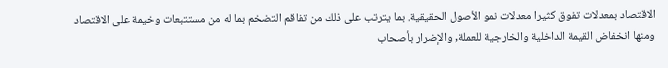الاقتصاد بمعدلات تفوق كثيرا معدلات نمو الأصول الحقيقية. بما يترتب على ذلك من تفاقم التضخم بما له من مستتبعات وخيمة على الاقتصاد ومنها انخفاض القيمة الداخلية والخارجية للعملة, والإضرار بأصحاب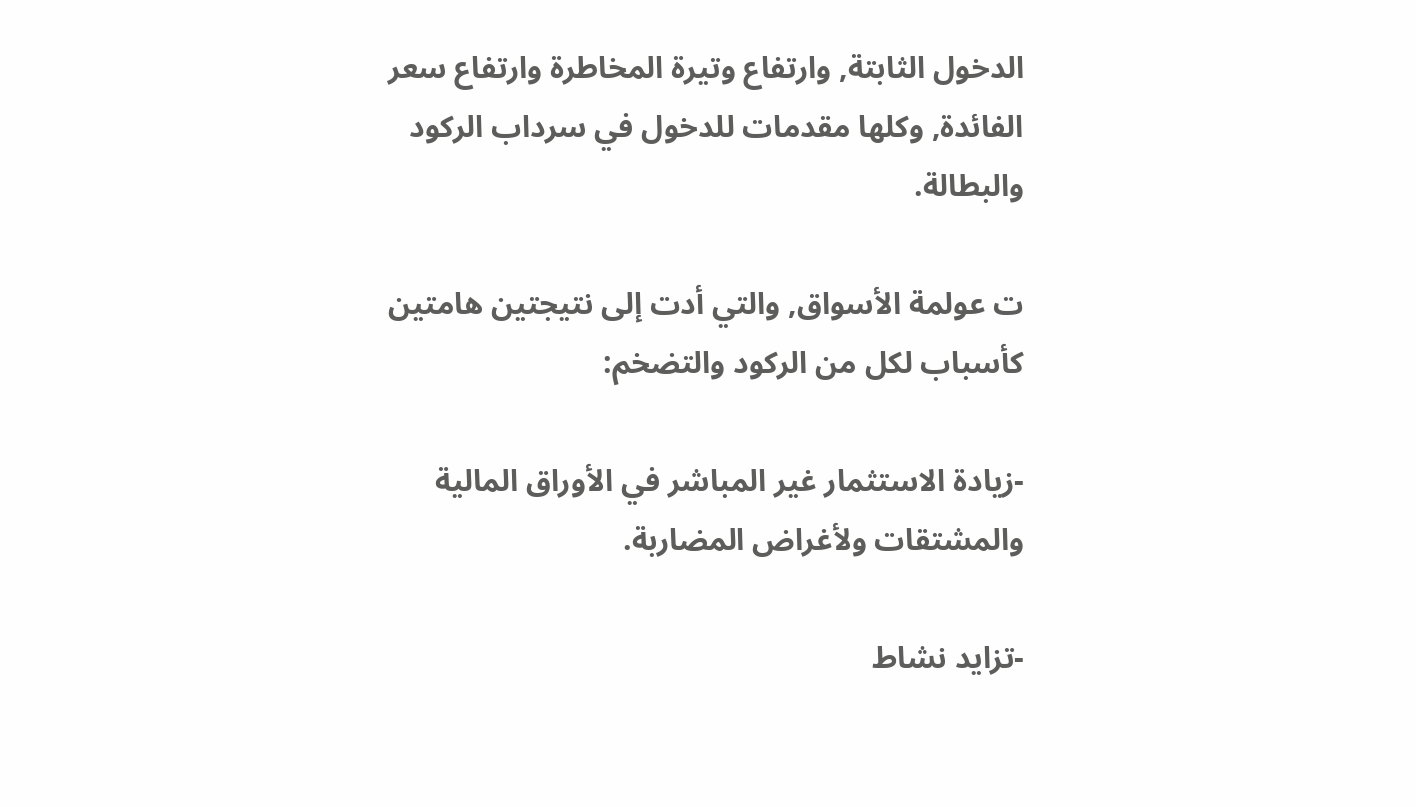الدخول الثابتة, وارتفاع وتيرة المخاطرة وارتفاع سعر الفائدة, وكلها مقدمات للدخول في سرداب الركود والبطالة.

ت عولمة الأسواق, والتي أدت إلى نتيجتين هامتين كأسباب لكل من الركود والتضخم:

-زيادة الاستثمار غير المباشر في الأوراق المالية والمشتقات ولأغراض المضاربة.

-تزايد نشاط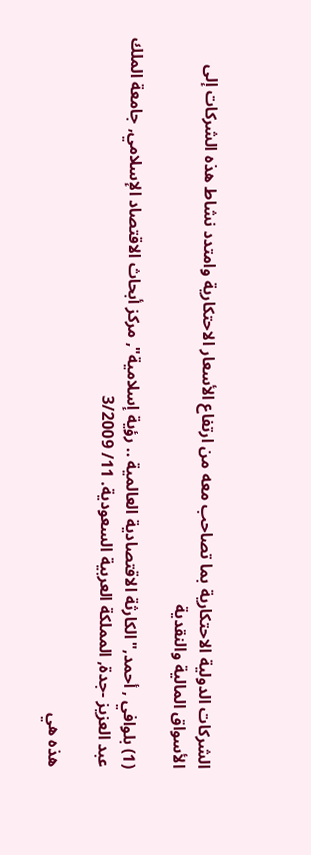الشركات الدولية الاحتكارية بما تصاحب معه من ارتفاع الأسعار الاحتكارية وامتدد نشاط هذه الشركات إلى الأسواق المالية والنقدية

(1) بلوافي , أحمد,"الكارثة الاقتصادية العالمية .. رؤية إسلامية", مركز أبحاث الاقتصاد الإسلامي, جامعة الملك عبد العزيز -جدة, المملكة العربية السعودية. 11/ 3/2009

هذه هي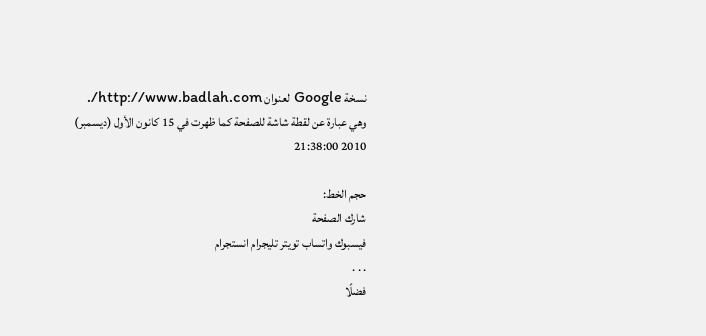نسخة Google لعنوان http://www.badlah.com/. وهي عبارة عن لقطة شاشة للصفحة كما ظهرت في 15 كانون الأول (ديسمبر) 2010 21:38:00

حجم الخط:
شارك الصفحة
فيسبوك واتساب تويتر تليجرام انستجرام
. . .
فضلًا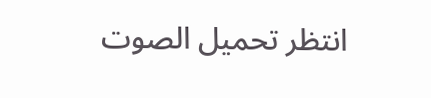انتظر تحميل الصوت